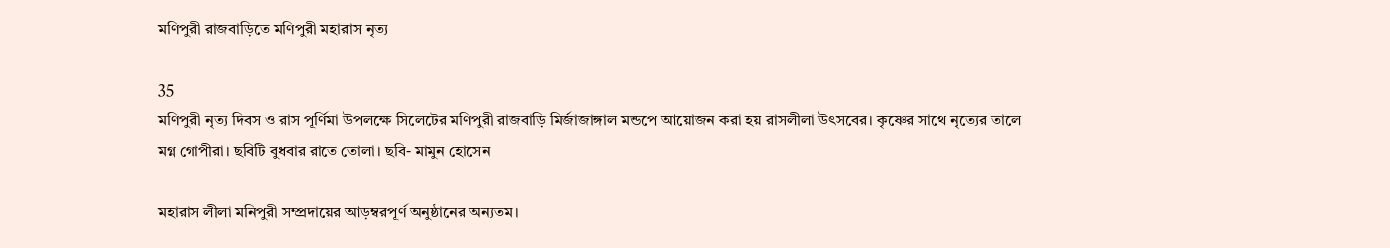মণিপুরী রাজবাড়িতে মণিপুরী মহারাস নৃত্য

35
মণিপুরী নৃত্য দিবস ও রাস পূর্ণিমা উপলক্ষে সিলেটের মণিপুরী রাজবাড়ি মির্জাজাঙ্গাল মন্ডপে আয়োজন করা হয় রাসলীলা উৎসবের। কৃষ্ণের সাথে নৃত্যের তালে মগ্ন গোপীরা। ছবিটি বুধবার রাতে তোলা। ছবি- মামুন হোসেন

মহারাস লীলা মনিপুরী সম্প্রদায়ের আড়ম্বরপূর্ণ অনুষ্ঠানের অন্যতম।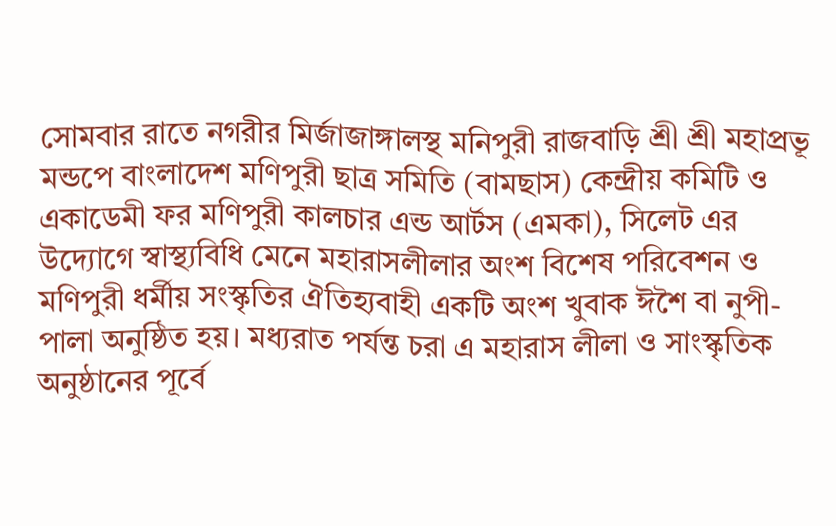সোমবার রাতে নগরীর মির্জাজাঙ্গালস্থ মনিপুরী রাজবাড়ি শ্রী শ্রী মহাপ্রভূ মন্ডপে বাংলাদেশ মণিপুরী ছাত্র সমিতি (বামছাস) কেন্দ্রীয় কমিটি ও একাডেমী ফর মণিপুরী কালচার এন্ড আর্টস (এমকা), সিলেট এর উদ্যোগে স্বাস্থ্যবিধি মেনে মহারাসলীলার অংশ বিশেষ পরিবেশন ও মণিপুরী ধর্মীয় সংস্কৃতির ঐতিহ্যবাহী একটি অংশ খুবাক ঈশৈ বা নুপী-পালা অনুষ্ঠিত হয়। মধ্যরাত পর্যন্ত চরা এ মহারাস লীলা ও সাংস্কৃতিক অনুষ্ঠানের পূর্বে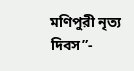মণিপুরী নৃত্য দিবস”-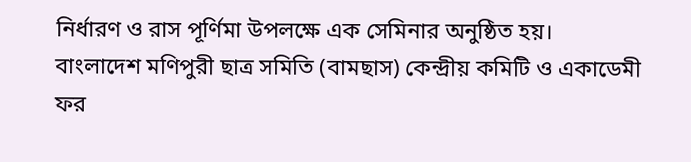নির্ধারণ ও রাস পূর্ণিমা উপলক্ষে এক সেমিনার অনুষ্ঠিত হয়।
বাংলাদেশ মণিপুরী ছাত্র সমিতি (বামছাস) কেন্দ্রীয় কমিটি ও একাডেমী ফর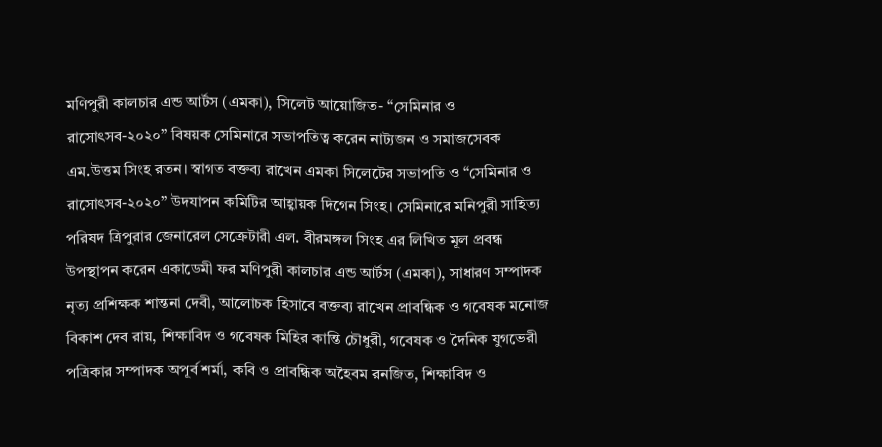মণিপুরী কালচার এন্ড আর্টস (এমকা), সিলেট আয়োজিত- “সেমিনার ও রাসোৎসব-২০২০” বিষয়ক সেমিনারে সভাপতিত্ব করেন নাট্যজন ও সমাজসেবক এম.উত্তম সিংহ রতন। স্বাগত বক্তব্য রাখেন এমকা সিলেটের সভাপতি ও “সেমিনার ও রাসোৎসব-২০২০” উদযাপন কমিটির আহ্বায়ক দিগেন সিংহ। সেমিনারে মনিপুরী সাহিত্য পরিষদ ত্রিপুরার জেনারেল সেক্রেটারী এল. বীরমঙ্গল সিংহ এর লিখিত মূল প্রবন্ধ উপস্থাপন করেন একাডেমী ফর মণিপুরী কালচার এন্ড আর্টস (এমকা), সাধারণ সম্পাদক নৃত্য প্রশিক্ষক শান্তনা দেবী, আলোচক হিসাবে বক্তব্য রাখেন প্রাবন্ধিক ও গবেষক মনোজ বিকাশ দেব রায়, শিক্ষাবিদ ও গবেষক মিহির কান্তি চৌধুরী, গবেষক ও দৈনিক যুগভেরী পত্রিকার সম্পাদক অপূর্ব শর্মা, কবি ও প্রাবন্ধিক অহৈবম রনজিত, শিক্ষাবিদ ও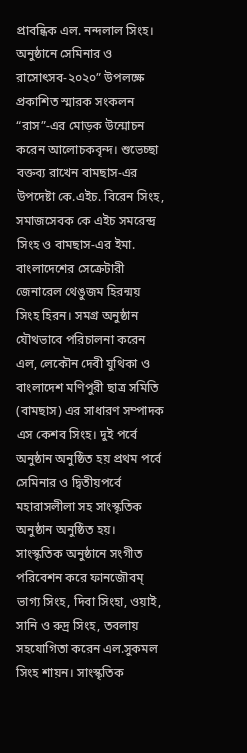প্রাবন্ধিক এল. নন্দলাল সিংহ। অনুষ্ঠানে সেমিনার ও রাসোৎসব-২০২০” উপলক্ষে প্রকাশিত স্মারক সংকলন “রাস”-এর মোড়ক উন্মোচন করেন আলোচকবৃন্দ। শুভেচ্ছা বক্তব্য রাখেন বামছাস-এর উপদেষ্টা কে.এইচ. বিরেন সিংহ, সমাজসেবক কে এইচ সমরেন্দ্র সিংহ ও বামছাস-এর ইমা. বাংলাদেশের সেক্রেটারী জেনারেল থেঙুজম হিরন্ময় সিংহ হিরন। সমগ্র অনুষ্ঠান যৌথভাবে পরিচালনা করেন এল, লেকৌন দেবী যুথিকা ও বাংলাদেশ মণিপুরী ছাত্র সমিতি (বামছাস) এর সাধারণ সম্পাদক এস কেশব সিংহ। দুই পর্বে অনুষ্ঠান অনুষ্ঠিত হয় প্রথম পর্বে সেমিনার ও দ্বিতীয়পর্বে মহারাসলীলা সহ সাংস্কৃতিক অনুষ্ঠান অনুষ্ঠিত হয়। সাংস্কৃতিক অনুষ্ঠানে সংগীত পরিবেশন করে ফানজৌবম্ ভাগ্য সিংহ, দিবা সিংহা, ওয়াই, সানি ও রুদ্র সিংহ, তবলায় সহযোগিতা করেন এল.সুকমল সিংহ শায়ন। সাংস্কৃতিক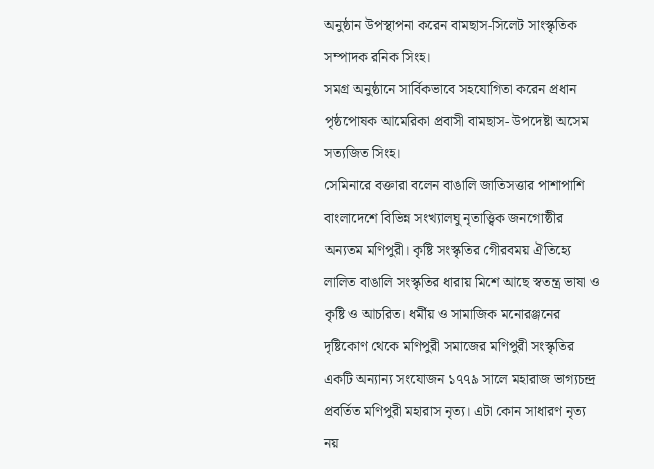অনুষ্ঠান উপস্থাপনা করেন বামছাস-সিলেট সাংস্কৃতিক সম্পাদক রনিক সিংহ।
সমগ্র অনুষ্ঠানে সার্বিকভাবে সহযোগিতা করেন প্রধান পৃষ্ঠপোষক আমেরিকা প্রবাসী বামছাস- উপদেষ্টা অসেম সত্যজিত সিংহ।
সেমিনারে বক্তারা বলেন বাঙালি জাতিসত্তার পাশাপাশি বাংলাদেশে বিভিন্ন সংখ্যালঘু নৃতাত্ত্বিক জনগোষ্ঠীর অন্যতম মণিপুরী। কৃষ্টি সংস্কৃতির গেীরবময় ঐতিহ্যে লালিত বাঙালি সংস্কৃতির ধারায় মিশে আছে স্বতন্ত্র ভাষা ও কৃষ্টি ও আচরিত। ধর্মীয় ও সামাজিক মনোরঞ্জনের দৃষ্টিকোণ থেকে মণিপুরী সমাজের মণিপুরী সংস্কৃতির একটি অন্যান্য সংযোজন ১৭৭৯ সালে মহারাজ ভাগ্যচন্দ্র প্রবর্তিত মণিপুরী মহারাস নৃত্য। এটা কোন সাধারণ নৃত্য নয়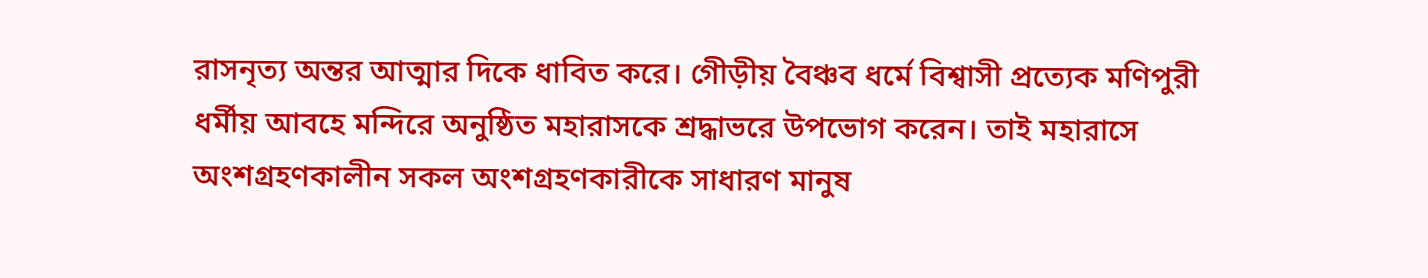রাসনৃত্য অন্তর আত্মার দিকে ধাবিত করে। গেীড়ীয় বৈঞ্চব ধর্মে বিশ্বাসী প্রত্যেক মণিপুরী ধর্মীয় আবহে মন্দিরে অনুষ্ঠিত মহারাসকে শ্রদ্ধাভরে উপভোগ করেন। তাই মহারাসে অংশগ্রহণকালীন সকল অংশগ্রহণকারীকে সাধারণ মানুষ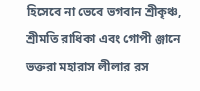হিসেবে না ভেবে ভগবান শ্রীকৃঞ্চ, শ্রীমতি রাধিকা এবং গোপী ঞ্জানে ভক্তরা মহারাস লীলার রস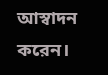আস্বাদন করেন।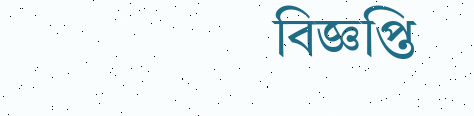বিজ্ঞপ্তি